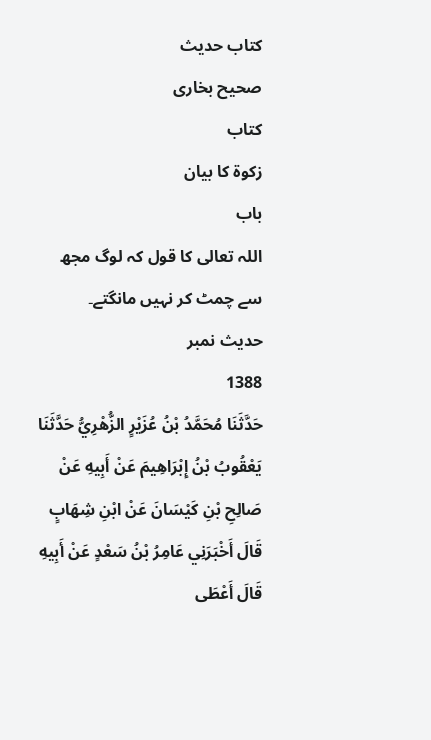کتاب حدیث
صحیح بخاری
کتاب
زکوۃ کا بیان
باب
اللہ تعالی کا قول کہ لوگ مجھ سے چمٹ کر نہیں مانگتے۔
حدیث نمبر
1388
حَدَّثَنَا مُحَمَّدُ بْنُ عُزَيْرٍ الزُّهْرِيُّ حَدَّثَنَا يَعْقُوبُ بْنُ إِبْرَاهِيمَ عَنْ أَبِيهِ عَنْ صَالِحِ بْنِ کَيْسَانَ عَنْ ابْنِ شِهَابٍ قَالَ أَخْبَرَنِي عَامِرُ بْنُ سَعْدٍ عَنْ أَبِيهِ قَالَ أَعْطَی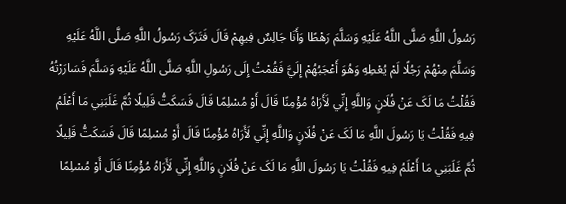رَسُولُ اللَّهِ صَلَّی اللَّهُ عَلَيْهِ وَسَلَّمَ رَهْطًا وَأَنَا جَالِسٌ فِيهِمْ قَالَ فَتَرَکَ رَسُولُ اللَّهِ صَلَّی اللَّهُ عَلَيْهِ وَسَلَّمَ مِنْهُمْ رَجُلًا لَمْ يُعْطِهِ وَهُوَ أَعْجَبُهُمْ إِلَيَّ فَقُمْتُ إِلَی رَسُولِ اللَّهِ صَلَّی اللَّهُ عَلَيْهِ وَسَلَّمَ فَسَارَرْتُهُ فَقُلْتُ مَا لَکَ عَنْ فُلَانٍ وَاللَّهِ إِنِّي لَأَرَاهُ مُؤْمِنًا قَالَ أَوْ مُسْلِمًا قَالَ فَسَکَتُّ قَلِيلًا ثُمَّ غَلَبَنِي مَا أَعْلَمُ فِيهِ فَقُلْتُ يَا رَسُولَ اللَّهِ مَا لَکَ عَنْ فُلَانٍ وَاللَّهِ إِنِّي لَأَرَاهُ مُؤْمِنًا قَالَ أَوْ مُسْلِمًا قَالَ فَسَکَتُّ قَلِيلًا ثُمَّ غَلَبَنِي مَا أَعْلَمُ فِيهِ فَقُلْتُ يَا رَسُولَ اللَّهِ مَا لَکَ عَنْ فُلَانٍ وَاللَّهِ إِنِّي لَأَرَاهُ مُؤْمِنًا قَالَ أَوْ مُسْلِمًا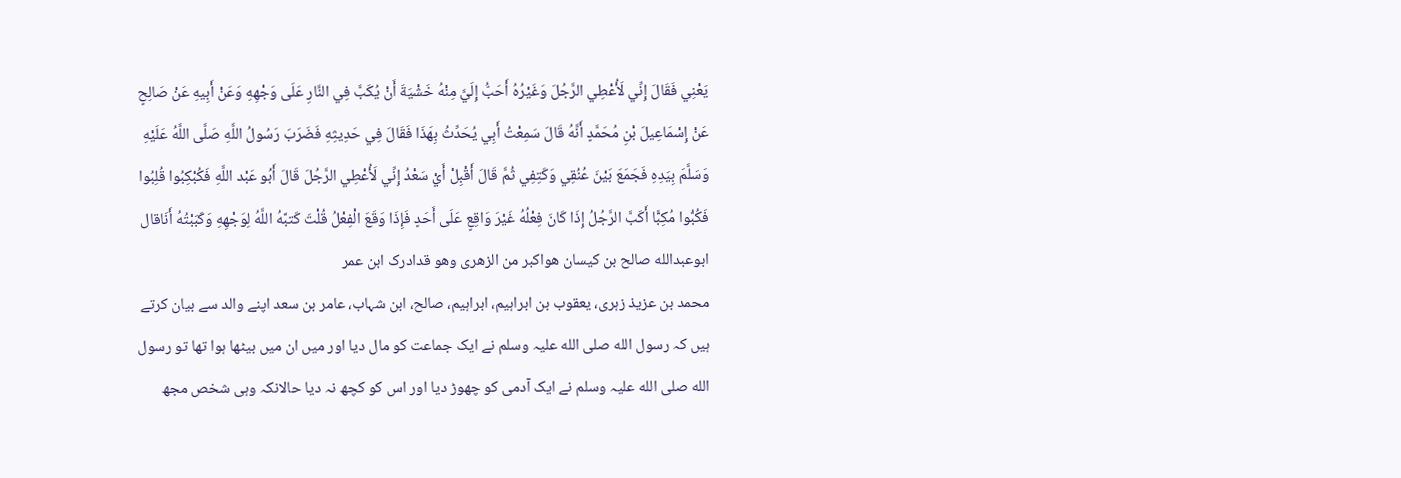يَعْنِي فَقَالَ إِنِّي لَأُعْطِي الرَّجُلَ وَغَيْرُهُ أَحَبُّ إِلَيَّ مِنْهُ خَشْيَةَ أَنْ يُکَبَّ فِي النَّارِ عَلَی وَجْهِهِ وَعَنْ أَبِيهِ عَنْ صَالِحٍ عَنْ إِسْمَاعِيلَ بْنِ مُحَمَّدٍ أَنَّهُ قَالَ سَمِعْتُ أَبِي يُحَدِّثُ بِهَذَا فَقَالَ فِي حَدِيثِهِ فَضَرَبَ رَسُولُ اللَّهِ صَلَّی اللَّهُ عَلَيْهِ وَسَلَّمَ بِيَدِهِ فَجَمَعَ بَيْنَ عُنُقِي وَکَتِفِي ثُمَّ قَالَ أَقْبِلْ أَيْ سَعْدُ إِنِّي لَأُعْطِي الرَّجُلَ قَالَ أَبُو عَبْد اللَّهِ فَکُبْکِبُوا قُلِبُوا فَکُبُّوا مُکِبًّا أَکَبَّ الرَّجُلُ إِذَا کَانَ فِعْلُهُ غَيْرَ وَاقِعٍ عَلَی أَحَدٍ فَإِذَا وَقَعَ الْفِعْلُ قُلْتَ کَتبَّهُ اللَّهُ لِوَجْهِهِ وَکَبَبْتُهُ أَنَاقال ابوعبدالله صالح بن کيسان هواکبر من الزهری وهو قدادرک ابن عمر
محمد بن عزیذ زہری، یعقوب بن ابراہیم، ابراہیم، صالح، ابن شہاب، عامر بن سعد اپنے والد سے بیان کرتے ہیں کہ رسول الله صلی الله علیہ وسلم نے ایک جماعت کو مال دیا اور میں ان میں بیٹھا ہوا تھا تو رسول الله صلی الله علیہ وسلم نے ایک آدمی کو چھوڑ دیا اور اس کو کچھ نہ دیا حالانکہ وہی شخص مجھ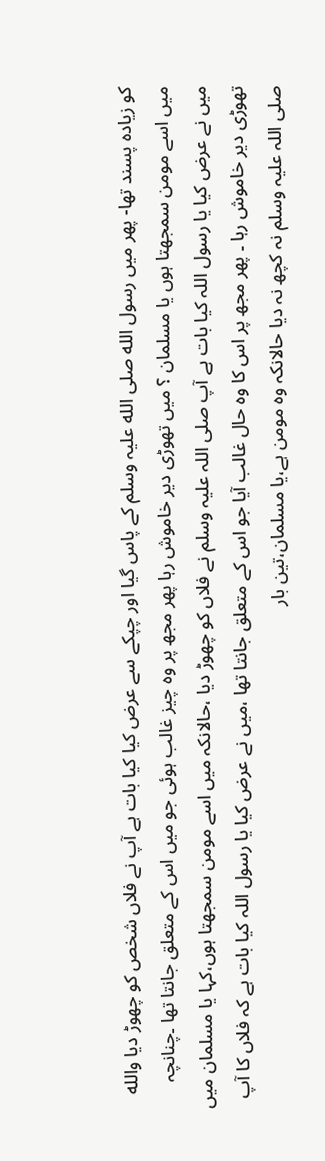کو زیادہ پسند تھا- پھر میں رسول الله صلی الله علیہ وسلم کے پاس گیا اور چپکے سے عرض کیا کیا بات ہے آپ نے فلاں شخص کو چھوڑ دیا والله میں اسے مومن سمجھتا ہوں یا مسلمان ؟ میں تھوڑی دیر خاموش رہا پھر مجھ پر وہ چیز غالب ہوئی جو میں اس کے متعلق جانتا تھا ۔چنانچہ میں نے عرض کیا یا رسول اللہ کیا بات ہے آپ صلی اللہ علیہ وسلم نے فلاں کو چھوڑ دیا ،حالانکہ میں اسے مومن سمجھتا ہوں،کہا یا مسلمان میں تھوڑی دیر خاموش رہا ۔ پھر مجھ پر اس کا وہ حال غالب آیا جو اس کے متعلق جانتا تھا ،میں نے عرض کیا یا رسول اللہ کیا بات ہے کہ فلاں کا آپ صلی اللہ علیہ وسلم نہ کچھ نہ دیا حالانکہ وہ مومن ہے،یا مسلمان،تین بار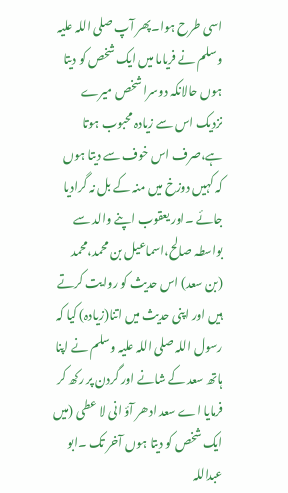اسی طرح ہوا۔پھر آپ صلی اللہ علیہ وسلم نے فریاما میں ایک شخص کو دیتا ہوں حالانکہ دوسرا شخص میرے نزدیک اس سے زیادہ محبوب ہوتا ہے،صرف اس خوف سے دیتا ہوں کہ کہیں دوزخ میں منہ کے بل نہ گرادیا جائے ۔اور یعقوب اپنے والد سے بواسطہ صالح،اسماعیل بن محمد،محمد (بن سعد) اس حدیث کو روایت کرتے ہیں اور اپنی حدیث میں اتنا(زیادہ) کیا کہ رسول اللہ صلی اللہ علیہ وسلم نے اپنا ہاتھ سعد کے شانے اور گردن پر رکھ کر فرمایا اے سعد ادھر آؤ انی لا عطی (میں ایک شخص کو دیتا ہوں آخر تک ۔ابو عبداللہ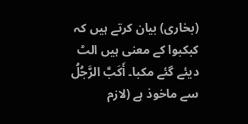(بخاری) بیان کرتے ہیں کہ کبکبوا کے معنی ہیں الٹ دیئے گئے مکبا۔ أَکَبَّ الرَّجُلُ سے ماخوذ ہے (لازم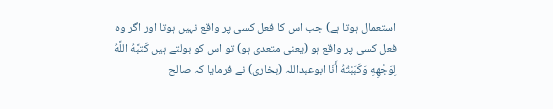استعمال ہوتا ہے) جب اس کا فعل کسی پر واقع نہیں ہوتا اور اگر وہ فعل کسی پر واقع ہو (یعنی متعدی ہو) تو اس کو بولتے ہیں کَتبَّهُ اللَّهُ لِوَجْهِهِ وَکَبَبْتُهُ أَنَا ابوعبداللہ (بخاری) نے فرمایا کہ صالح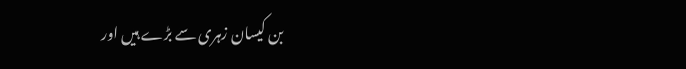بن کیسان زہری سے بڑے ہیں اور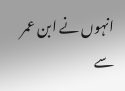انہوں نے ابن عمر سے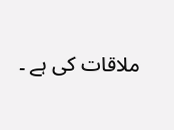ملاقات کی ہے ۔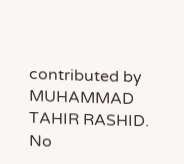contributed by MUHAMMAD TAHIR RASHID.
No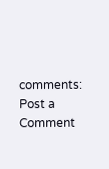comments:
Post a Comment